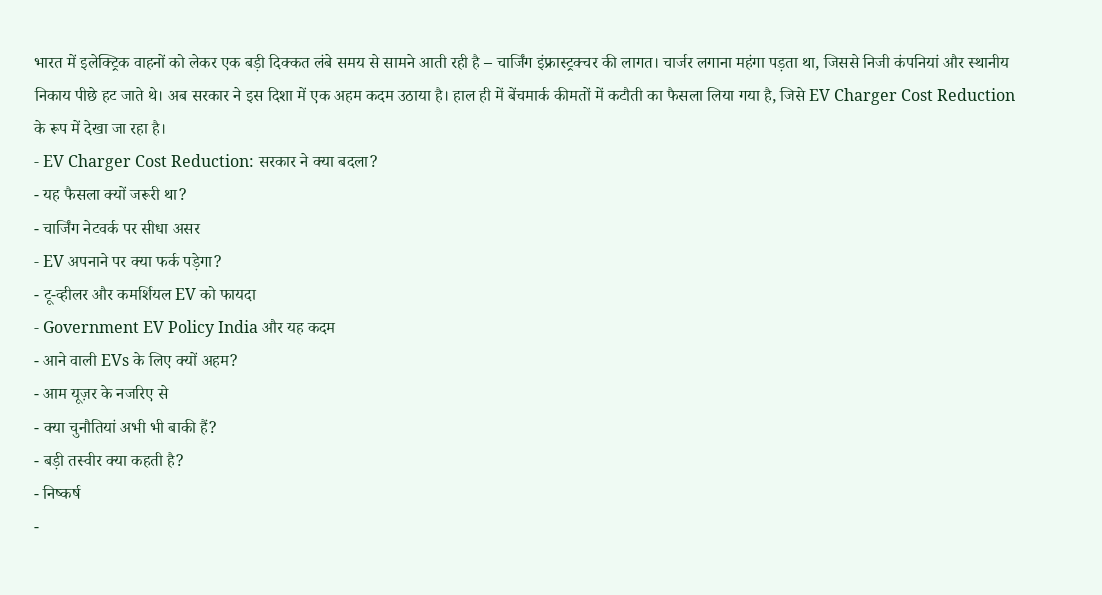भारत में इलेक्ट्रिक वाहनों को लेकर एक बड़ी दिक्कत लंबे समय से सामने आती रही है – चार्जिंग इंफ्रास्ट्रक्चर की लागत। चार्जर लगाना महंगा पड़ता था, जिससे निजी कंपनियां और स्थानीय निकाय पीछे हट जाते थे। अब सरकार ने इस दिशा में एक अहम कदम उठाया है। हाल ही में बेंचमार्क कीमतों में कटौती का फैसला लिया गया है, जिसे EV Charger Cost Reduction के रूप में देखा जा रहा है।
- EV Charger Cost Reduction: सरकार ने क्या बदला?
- यह फैसला क्यों जरूरी था?
- चार्जिंग नेटवर्क पर सीधा असर
- EV अपनाने पर क्या फर्क पड़ेगा?
- टू-व्हीलर और कमर्शियल EV को फायदा
- Government EV Policy India और यह कदम
- आने वाली EVs के लिए क्यों अहम?
- आम यूज़र के नजरिए से
- क्या चुनौतियां अभी भी बाकी हैं?
- बड़ी तस्वीर क्या कहती है?
- निष्कर्ष
-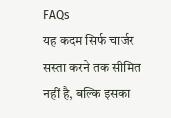FAQs
यह कदम सिर्फ चार्जर सस्ता करने तक सीमित नहीं है, बल्कि इसका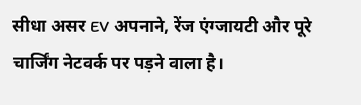सीधा असर EV अपनाने, रेंज एंग्जायटी और पूरे चार्जिंग नेटवर्क पर पड़ने वाला है।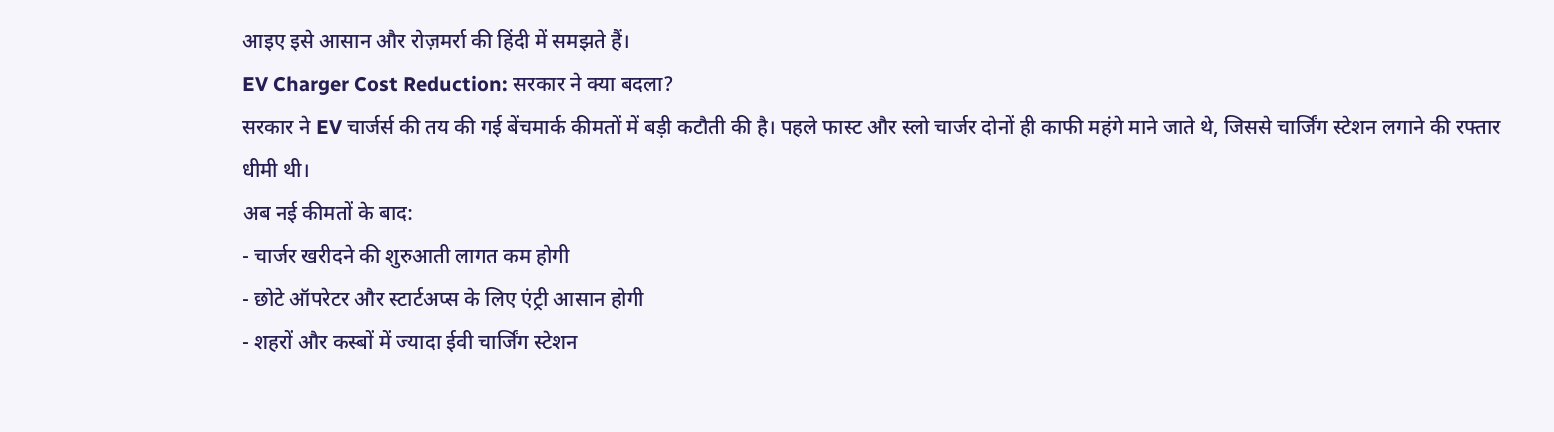आइए इसे आसान और रोज़मर्रा की हिंदी में समझते हैं।
EV Charger Cost Reduction: सरकार ने क्या बदला?
सरकार ने EV चार्जर्स की तय की गई बेंचमार्क कीमतों में बड़ी कटौती की है। पहले फास्ट और स्लो चार्जर दोनों ही काफी महंगे माने जाते थे, जिससे चार्जिंग स्टेशन लगाने की रफ्तार धीमी थी।
अब नई कीमतों के बाद:
- चार्जर खरीदने की शुरुआती लागत कम होगी
- छोटे ऑपरेटर और स्टार्टअप्स के लिए एंट्री आसान होगी
- शहरों और कस्बों में ज्यादा ईवी चार्जिंग स्टेशन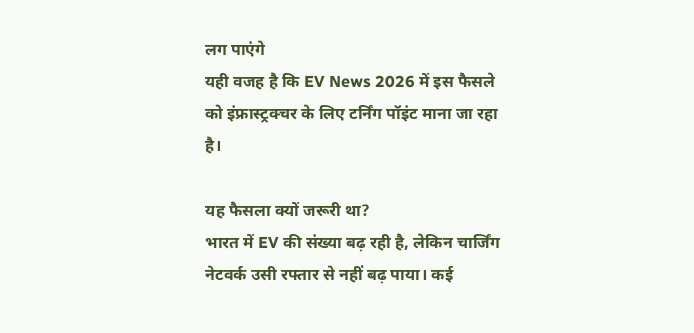लग पाएंगे
यही वजह है कि EV News 2026 में इस फैसले को इंफ्रास्ट्रक्चर के लिए टर्निंग पॉइंट माना जा रहा है।

यह फैसला क्यों जरूरी था?
भारत में EV की संख्या बढ़ रही है, लेकिन चार्जिंग नेटवर्क उसी रफ्तार से नहीं बढ़ पाया। कई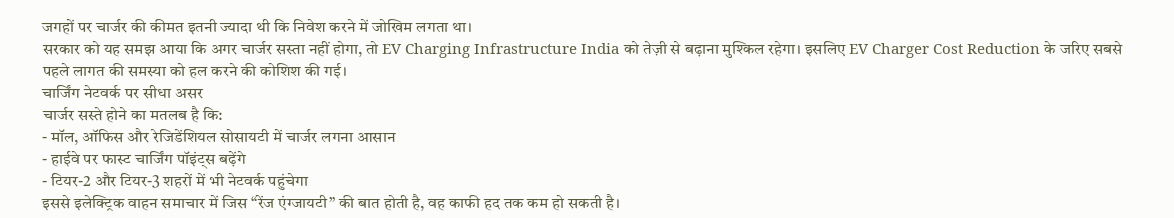जगहों पर चार्जर की कीमत इतनी ज्यादा थी कि निवेश करने में जोखिम लगता था।
सरकार को यह समझ आया कि अगर चार्जर सस्ता नहीं होगा, तो EV Charging Infrastructure India को तेज़ी से बढ़ाना मुश्किल रहेगा। इसलिए EV Charger Cost Reduction के जरिए सबसे पहले लागत की समस्या को हल करने की कोशिश की गई।
चार्जिंग नेटवर्क पर सीधा असर
चार्जर सस्ते होने का मतलब है कि:
- मॉल, ऑफिस और रेजिडेंशियल सोसायटी में चार्जर लगना आसान
- हाईवे पर फास्ट चार्जिंग पॉइंट्स बढ़ेंगे
- टियर-2 और टियर-3 शहरों में भी नेटवर्क पहुंचेगा
इससे इलेक्ट्रिक वाहन समाचार में जिस “रेंज एंग्जायटी” की बात होती है, वह काफी हद तक कम हो सकती है।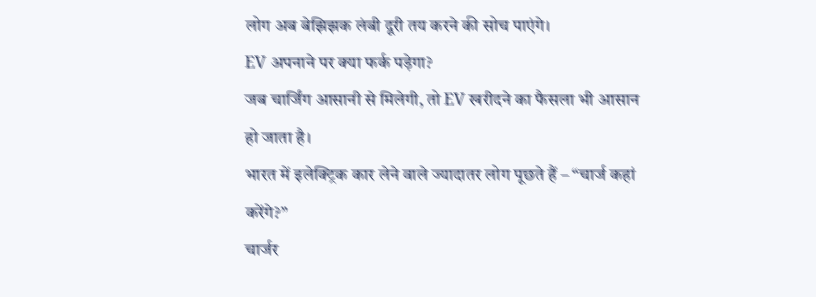लोग अब बेझिझक लंबी दूरी तय करने की सोच पाएंगे।
EV अपनाने पर क्या फर्क पड़ेगा?
जब चार्जिंग आसानी से मिलेगी, तो EV खरीदने का फैसला भी आसान हो जाता है।
भारत में इलेक्ट्रिक कार लेने वाले ज्यादातर लोग पूछते हैं – “चार्ज कहां करेंगे?”
चार्जर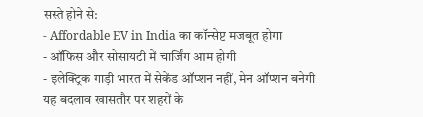सस्ते होने से:
- Affordable EV in India का कॉन्सेप्ट मजबूत होगा
- ऑफिस और सोसायटी में चार्जिंग आम होगी
- इलेक्ट्रिक गाड़ी भारत में सेकेंड ऑप्शन नहीं, मेन ऑप्शन बनेगी
यह बदलाव खासतौर पर शहरों के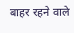बाहर रहने वाले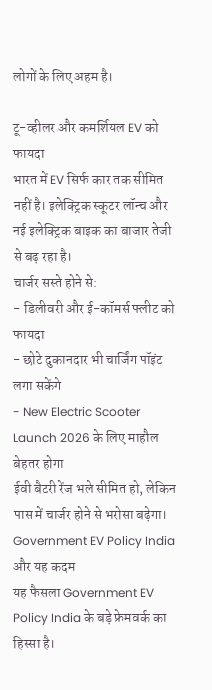लोगों के लिए अहम है।

टू-व्हीलर और कमर्शियल EV को फायदा
भारत में EV सिर्फ कार तक सीमित नहीं है। इलेक्ट्रिक स्कूटर लॉन्च और नई इलेक्ट्रिक बाइक का बाजार तेजी से बढ़ रहा है।
चार्जर सस्ते होने से:
- डिलीवरी और ई-कॉमर्स फ्लीट को फायदा
- छोटे दुकानदार भी चार्जिंग पॉइंट लगा सकेंगे
- New Electric Scooter Launch 2026 के लिए माहौल बेहतर होगा
ईवी बैटरी रेंज भले सीमित हो, लेकिन पास में चार्जर होने से भरोसा बढ़ेगा।
Government EV Policy India और यह कदम
यह फैसला Government EV Policy India के बड़े फ्रेमवर्क का हिस्सा है।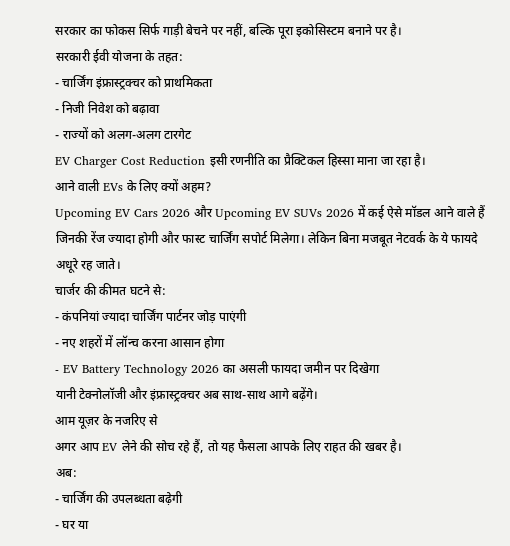सरकार का फोकस सिर्फ गाड़ी बेचने पर नहीं, बल्कि पूरा इकोसिस्टम बनाने पर है।
सरकारी ईवी योजना के तहत:
- चार्जिंग इंफ्रास्ट्रक्चर को प्राथमिकता
- निजी निवेश को बढ़ावा
- राज्यों को अलग-अलग टारगेट
EV Charger Cost Reduction इसी रणनीति का प्रैक्टिकल हिस्सा माना जा रहा है।
आने वाली EVs के लिए क्यों अहम?
Upcoming EV Cars 2026 और Upcoming EV SUVs 2026 में कई ऐसे मॉडल आने वाले हैं जिनकी रेंज ज्यादा होगी और फास्ट चार्जिंग सपोर्ट मिलेगा। लेकिन बिना मजबूत नेटवर्क के ये फायदे अधूरे रह जाते।
चार्जर की कीमत घटने से:
- कंपनियां ज्यादा चार्जिंग पार्टनर जोड़ पाएंगी
- नए शहरों में लॉन्च करना आसान होगा
- EV Battery Technology 2026 का असली फायदा जमीन पर दिखेगा
यानी टेक्नोलॉजी और इंफ्रास्ट्रक्चर अब साथ-साथ आगे बढ़ेंगे।
आम यूज़र के नजरिए से
अगर आप EV लेने की सोच रहे हैं, तो यह फैसला आपके लिए राहत की खबर है।
अब:
- चार्जिंग की उपलब्धता बढ़ेगी
- घर या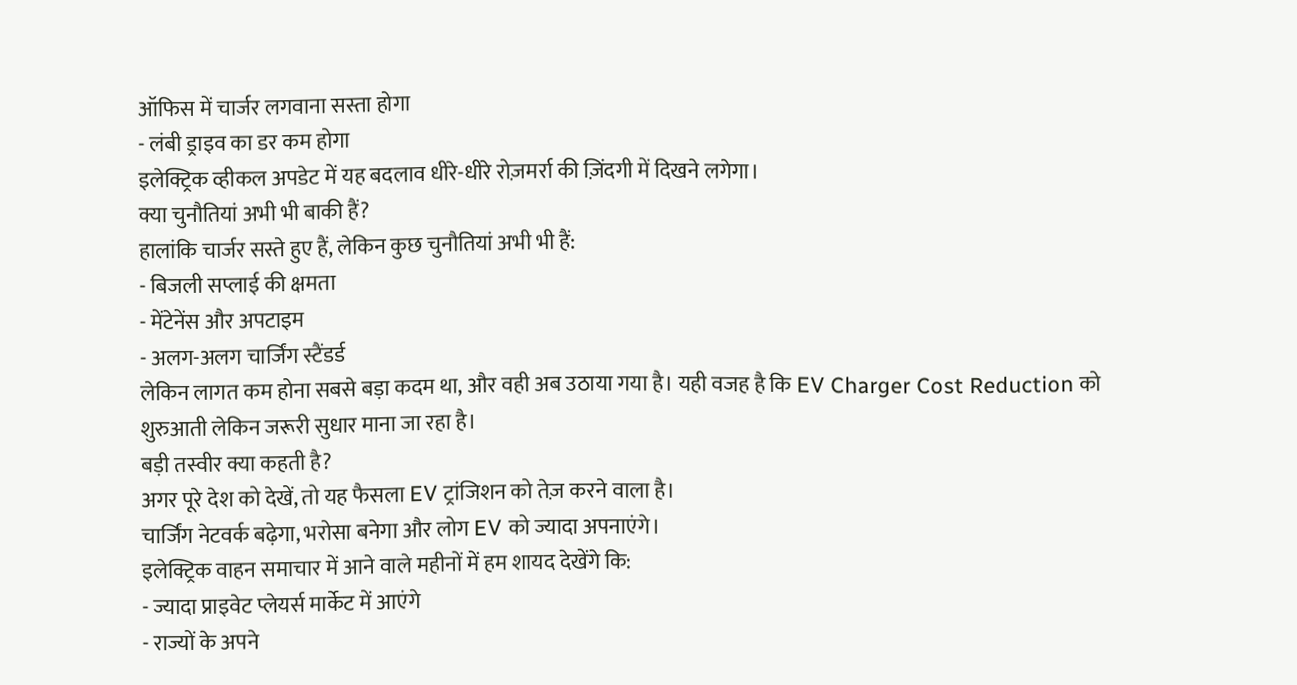ऑफिस में चार्जर लगवाना सस्ता होगा
- लंबी ड्राइव का डर कम होगा
इलेक्ट्रिक व्हीकल अपडेट में यह बदलाव धीरे-धीरे रोज़मर्रा की ज़िंदगी में दिखने लगेगा।
क्या चुनौतियां अभी भी बाकी हैं?
हालांकि चार्जर सस्ते हुए हैं, लेकिन कुछ चुनौतियां अभी भी हैं:
- बिजली सप्लाई की क्षमता
- मेंटेनेंस और अपटाइम
- अलग-अलग चार्जिंग स्टैंडर्ड
लेकिन लागत कम होना सबसे बड़ा कदम था, और वही अब उठाया गया है। यही वजह है कि EV Charger Cost Reduction को शुरुआती लेकिन जरूरी सुधार माना जा रहा है।
बड़ी तस्वीर क्या कहती है?
अगर पूरे देश को देखें, तो यह फैसला EV ट्रांजिशन को तेज़ करने वाला है।
चार्जिंग नेटवर्क बढ़ेगा, भरोसा बनेगा और लोग EV को ज्यादा अपनाएंगे।
इलेक्ट्रिक वाहन समाचार में आने वाले महीनों में हम शायद देखेंगे कि:
- ज्यादा प्राइवेट प्लेयर्स मार्केट में आएंगे
- राज्यों के अपने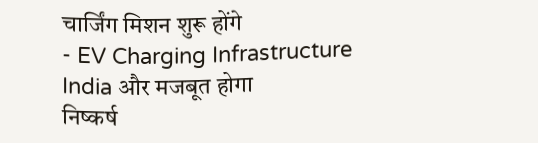चार्जिंग मिशन शुरू होंगे
- EV Charging Infrastructure India और मजबूत होगा
निष्कर्ष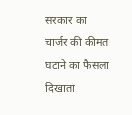सरकार का चार्जर की कीमत घटाने का फैसला दिखाता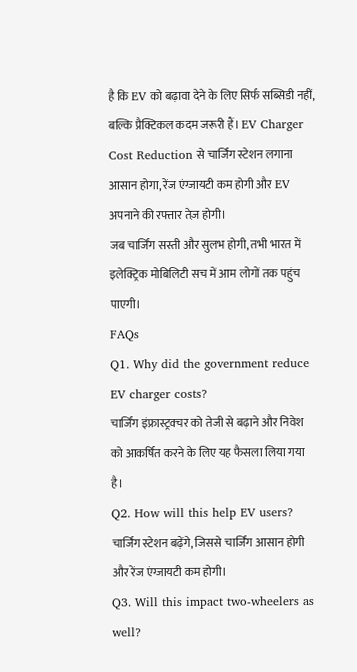है कि EV को बढ़ावा देने के लिए सिर्फ सब्सिडी नहीं, बल्कि प्रैक्टिकल कदम जरूरी हैं। EV Charger Cost Reduction से चार्जिंग स्टेशन लगाना आसान होगा, रेंज एंग्जायटी कम होगी और EV अपनाने की रफ्तार तेज़ होगी।
जब चार्जिंग सस्ती और सुलभ होगी, तभी भारत में इलेक्ट्रिक मोबिलिटी सच में आम लोगों तक पहुंच पाएगी।
FAQs
Q1. Why did the government reduce EV charger costs?
चार्जिंग इंफ्रास्ट्रक्चर को तेजी से बढ़ाने और निवेश को आकर्षित करने के लिए यह फैसला लिया गया है।
Q2. How will this help EV users?
चार्जिंग स्टेशन बढ़ेंगे, जिससे चार्जिंग आसान होगी और रेंज एंग्जायटी कम होगी।
Q3. Will this impact two-wheelers as well?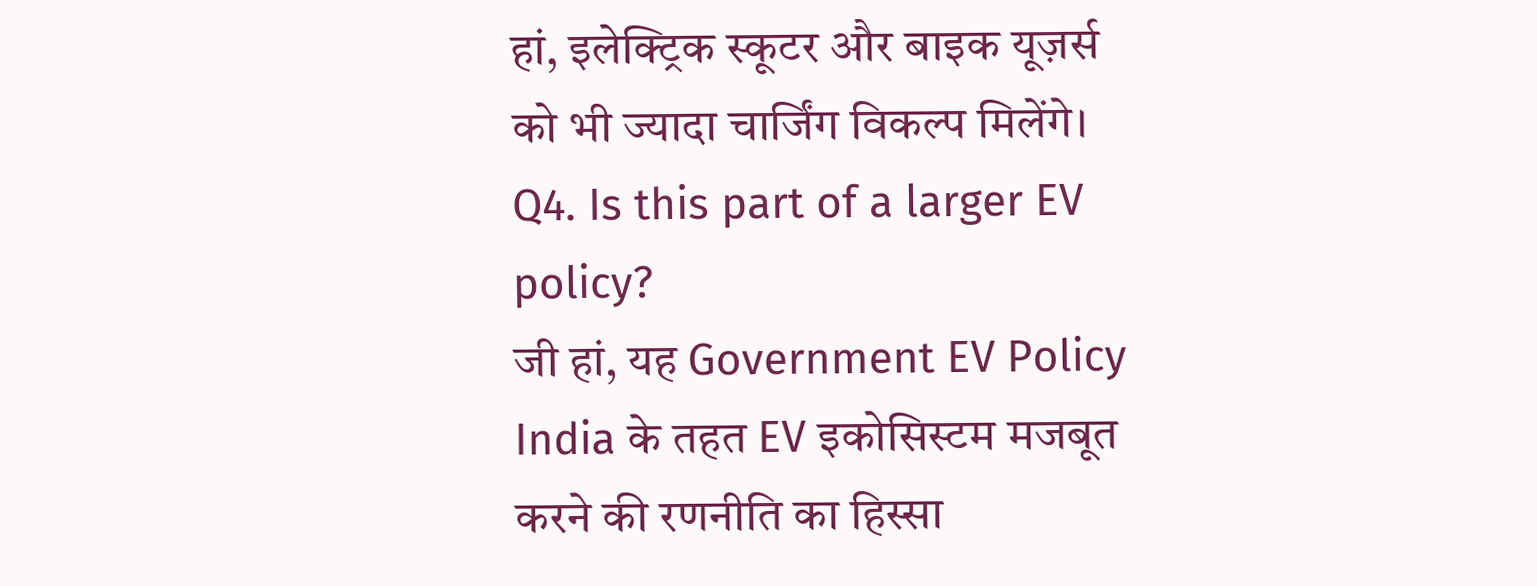हां, इलेक्ट्रिक स्कूटर और बाइक यूज़र्स को भी ज्यादा चार्जिंग विकल्प मिलेंगे।
Q4. Is this part of a larger EV policy?
जी हां, यह Government EV Policy India के तहत EV इकोसिस्टम मजबूत करने की रणनीति का हिस्सा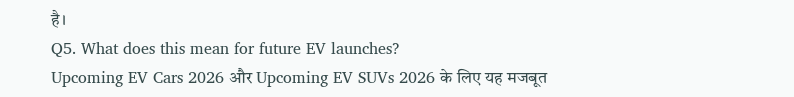है।
Q5. What does this mean for future EV launches?
Upcoming EV Cars 2026 और Upcoming EV SUVs 2026 के लिए यह मजबूत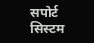सपोर्ट सिस्टम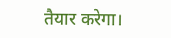तैयार करेगा।